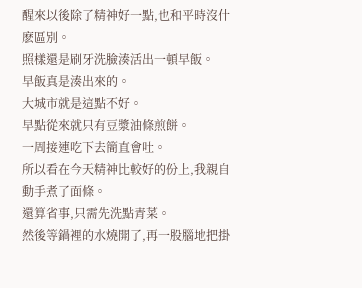醒來以後除了精神好一點,也和平時沒什麽區別。
照樣還是刷牙洗臉湊活出一頓早飯。
早飯真是湊出來的。
大城市就是這點不好。
早點從來就只有豆漿油條煎餅。
一周接連吃下去簡直會吐。
所以看在今天精神比較好的份上,我親自動手煮了面條。
還算省事,只需先洗點青菜。
然後等鍋裡的水燒開了,再一股腦地把掛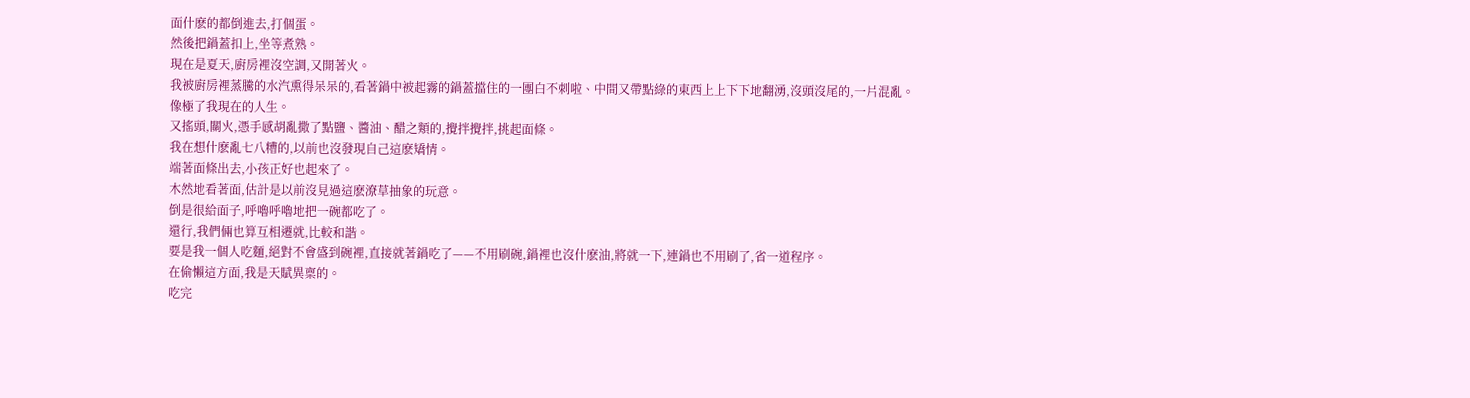面什麽的都倒進去,打個蛋。
然後把鍋蓋扣上,坐等煮熟。
現在是夏天,廚房裡沒空調,又開著火。
我被廚房裡蒸騰的水汽熏得呆呆的,看著鍋中被起霧的鍋蓋擋住的一團白不刺啦、中間又帶點綠的東西上上下下地翻湧,沒頭沒尾的,一片混亂。
像極了我現在的人生。
又搖頭,關火,憑手感胡亂撒了點鹽、醬油、醋之類的,攪拌攪拌,挑起面條。
我在想什麽亂七八糟的,以前也沒發現自己這麽矯情。
端著面條出去,小孩正好也起來了。
木然地看著面,估計是以前沒見過這麽潦草抽象的玩意。
倒是很給面子,呼嚕呼嚕地把一碗都吃了。
還行,我們倆也算互相遷就,比較和諧。
要是我一個人吃麵,絕對不會盛到碗裡,直接就著鍋吃了——不用刷碗,鍋裡也沒什麽油,將就一下,連鍋也不用刷了,省一道程序。
在偷懶這方面,我是天賦異稟的。
吃完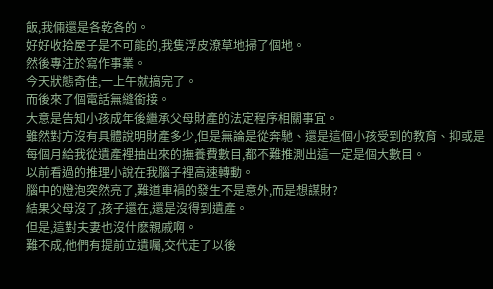飯,我倆還是各乾各的。
好好收拾屋子是不可能的,我隻浮皮潦草地掃了個地。
然後專注於寫作事業。
今天狀態奇佳,一上午就搞完了。
而後來了個電話無縫銜接。
大意是告知小孩成年後繼承父母財產的法定程序相關事宜。
雖然對方沒有具體說明財產多少,但是無論是從奔馳、還是這個小孩受到的教育、抑或是每個月給我從遺產裡抽出來的撫養費數目,都不難推測出這一定是個大數目。
以前看過的推理小說在我腦子裡高速轉動。
腦中的燈泡突然亮了,難道車禍的發生不是意外,而是想謀財?
結果父母沒了,孩子還在,還是沒得到遺產。
但是,這對夫妻也沒什麽親戚啊。
難不成,他們有提前立遺囑,交代走了以後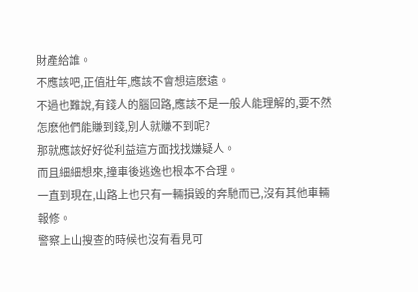財產給誰。
不應該吧,正值壯年,應該不會想這麽遠。
不過也難說,有錢人的腦回路,應該不是一般人能理解的,要不然怎麽他們能賺到錢,別人就賺不到呢?
那就應該好好從利益這方面找找嫌疑人。
而且細細想來,撞車後逃逸也根本不合理。
一直到現在,山路上也只有一輛損毀的奔馳而已,沒有其他車輛報修。
警察上山搜查的時候也沒有看見可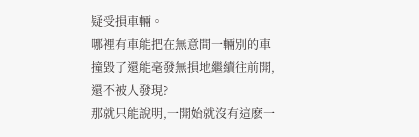疑受損車輛。
哪裡有車能把在無意間一輛別的車撞毀了還能毫發無損地繼續往前開,還不被人發現?
那就只能說明,一開始就沒有這麽一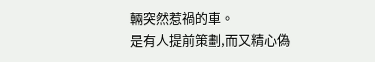輛突然惹禍的車。
是有人提前策劃,而又精心偽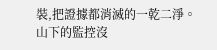裝,把證據都消滅的一乾二淨。
山下的監控沒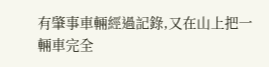有肇事車輛經過記錄,又在山上把一輛車完全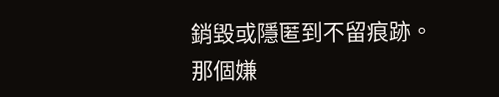銷毀或隱匿到不留痕跡。
那個嫌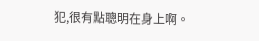犯,很有點聰明在身上啊。